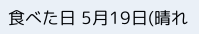食べた日 5月19日(晴れ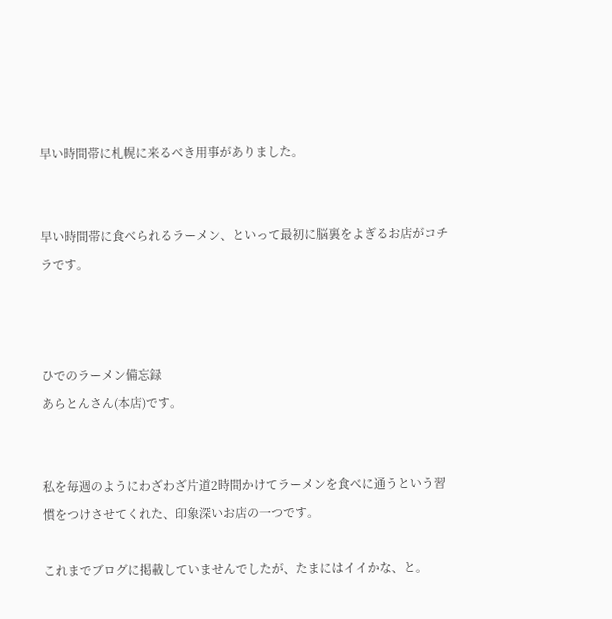早い時間帯に札幌に来るべき用事がありました。


早い時間帯に食べられるラーメン、といって最初に脳裏をよぎるお店がコチラです。



ひでのラーメン備忘録
あらとんさん(本店)です。


私を毎週のようにわざわざ片道2時間かけてラーメンを食べに通うという習慣をつけさせてくれた、印象深いお店の一つです。

これまでブログに掲載していませんでしたが、たまにはイイかな、と。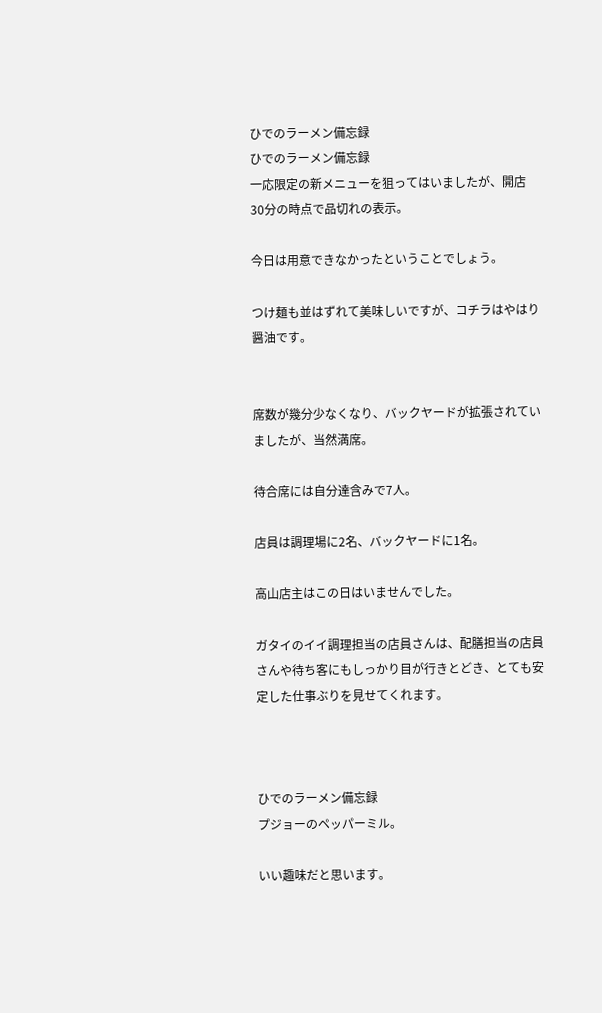ひでのラーメン備忘録
ひでのラーメン備忘録
一応限定の新メニューを狙ってはいましたが、開店30分の時点で品切れの表示。

今日は用意できなかったということでしょう。

つけ麺も並はずれて美味しいですが、コチラはやはり醤油です。


席数が幾分少なくなり、バックヤードが拡張されていましたが、当然満席。

待合席には自分達含みで7人。

店員は調理場に2名、バックヤードに1名。

高山店主はこの日はいませんでした。

ガタイのイイ調理担当の店員さんは、配膳担当の店員さんや待ち客にもしっかり目が行きとどき、とても安定した仕事ぶりを見せてくれます。



ひでのラーメン備忘録
プジョーのペッパーミル。

いい趣味だと思います。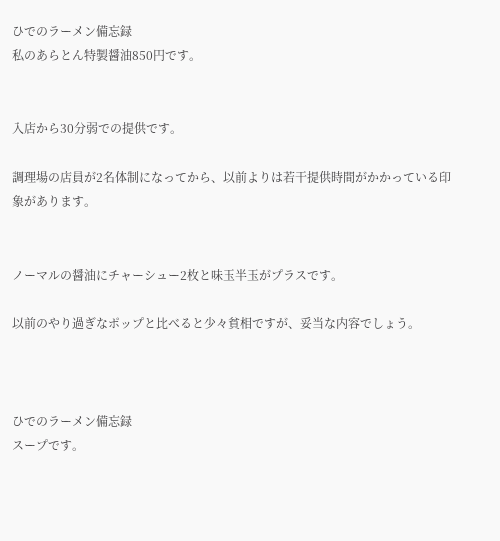ひでのラーメン備忘録
私のあらとん特製醤油850円です。


入店から30分弱での提供です。

調理場の店員が2名体制になってから、以前よりは若干提供時間がかかっている印象があります。


ノーマルの醤油にチャーシュー2枚と味玉半玉がプラスです。

以前のやり過ぎなポップと比べると少々貧相ですが、妥当な内容でしょう。



ひでのラーメン備忘録
スープです。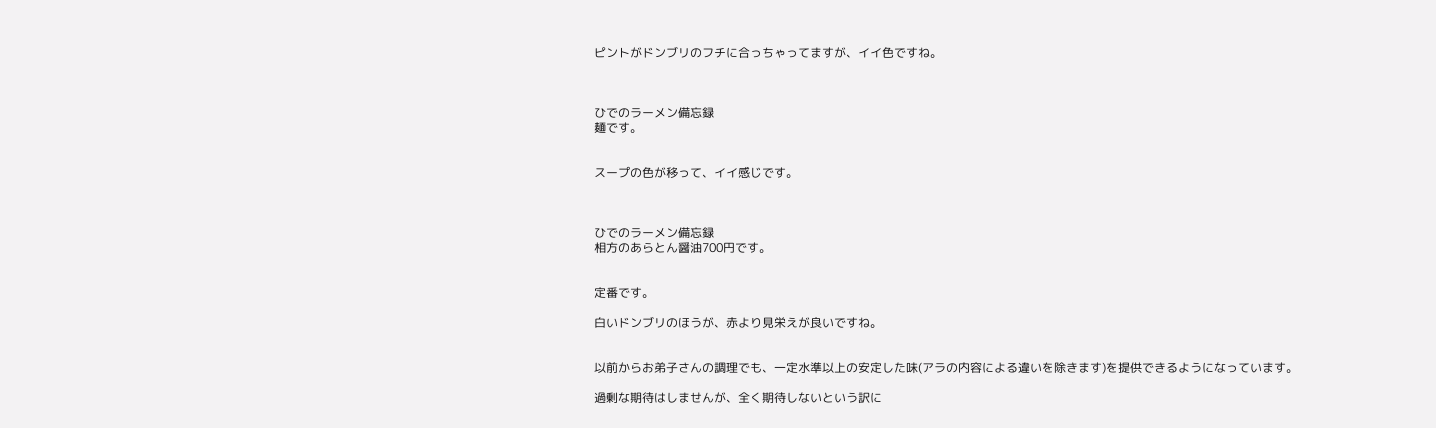ピントがドンブリのフチに合っちゃってますが、イイ色ですね。



ひでのラーメン備忘録
麺です。


スープの色が移って、イイ感じです。



ひでのラーメン備忘録
相方のあらとん醤油700円です。


定番です。

白いドンブリのほうが、赤より見栄えが良いですね。


以前からお弟子さんの調理でも、一定水準以上の安定した味(アラの内容による違いを除きます)を提供できるようになっています。

過剰な期待はしませんが、全く期待しないという訳に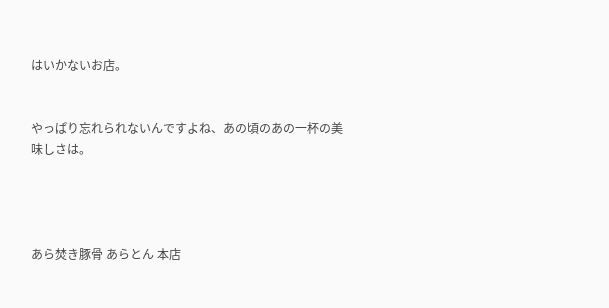はいかないお店。


やっぱり忘れられないんですよね、あの頃のあの一杯の美味しさは。




あら焚き豚骨 あらとん 本店